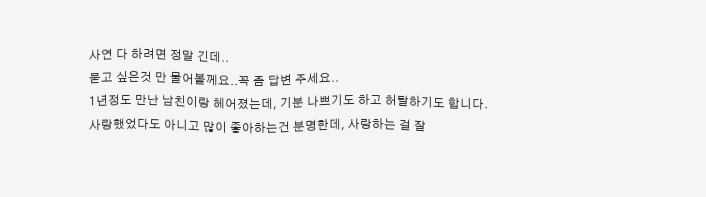사연 다 하려면 정말 긴데..
묻고 싶은것 만 물어볼께요..꼭 좀 답변 주세요..
1년정도 만난 남친이랑 헤어졌는데, 기분 나쁘기도 하고 허탈하기도 합니다.
사랑했었다도 아니고 많이 좋아하는건 분명한데, 사랑하는 걸 잘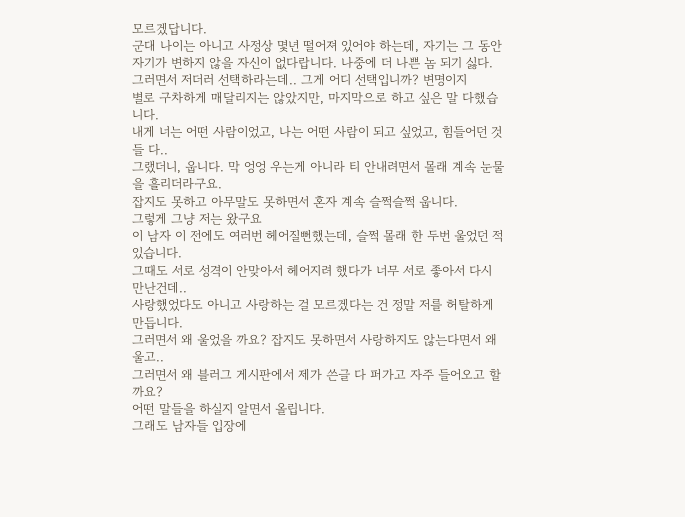모르겠답니다.
군대 나이는 아니고 사정상 몇년 떨어져 있어야 하는데, 자기는 그 동안 자기가 변하지 않을 자신이 없다랍니다. 나중에 더 나쁜 놈 되기 싫다.
그러면서 저더러 선택하라는데.. 그게 어디 선택입니까? 변명이지
별로 구차하게 매달리지는 않았지만, 마지막으로 하고 싶은 말 다했습니다.
내게 너는 어떤 사람이었고, 나는 어떤 사람이 되고 싶었고, 힘들어던 것들 다..
그랬더니, 웁니다. 막 엉엉 우는게 아니라 티 안내려면서 몰래 계속 눈물을 흘리더라구요.
잡지도 못하고 아무말도 못하면서 혼자 계속 슬쩍슬쩍 웁니다.
그렇게 그냥 저는 왔구요
이 남자 이 전에도 여러번 헤어질뻔했는데, 슬쩍 몰래 한 두번 울었던 적 있습니다.
그때도 서로 성격이 안맞아서 헤어지려 했다가 너무 서로 좋아서 다시 만난건데..
사랑했었다도 아니고 사랑하는 걸 모르겠다는 건 정말 저를 허탈하게 만듭니다.
그러면서 왜 울었을 까요? 잡지도 못하면서 사랑하지도 않는다면서 왜 울고..
그러면서 왜 블러그 게시판에서 제가 쓴글 다 퍼가고 자주 들어오고 할까요?
어떤 말들을 하실지 알면서 올립니다.
그래도 남자들 입장에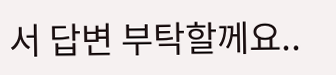서 답변 부탁할께요..